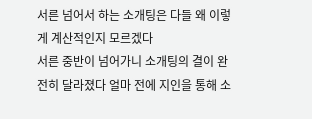서른 넘어서 하는 소개팅은 다들 왜 이렇게 계산적인지 모르겠다
서른 중반이 넘어가니 소개팅의 결이 완전히 달라졌다 얼마 전에 지인을 통해 소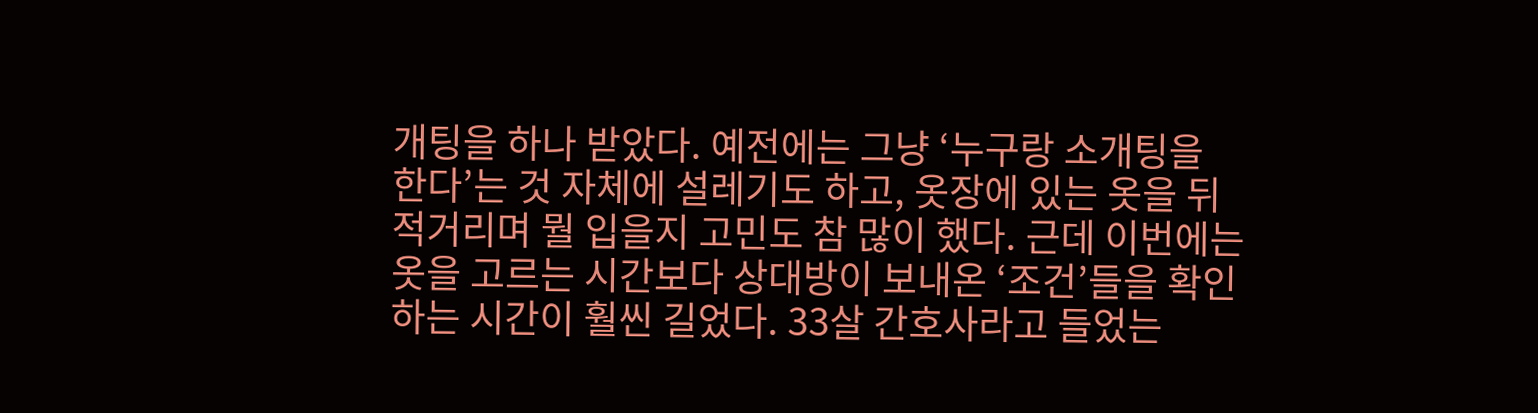개팅을 하나 받았다. 예전에는 그냥 ‘누구랑 소개팅을 한다’는 것 자체에 설레기도 하고, 옷장에 있는 옷을 뒤적거리며 뭘 입을지 고민도 참 많이 했다. 근데 이번에는 옷을 고르는 시간보다 상대방이 보내온 ‘조건’들을 확인하는 시간이 훨씬 길었다. 33살 간호사라고 들었는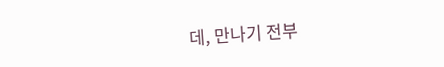데, 만나기 전부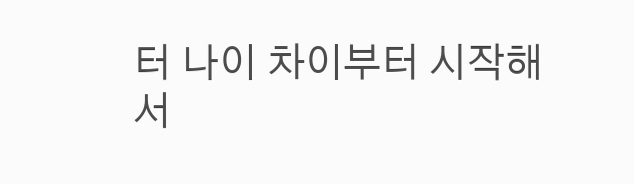터 나이 차이부터 시작해서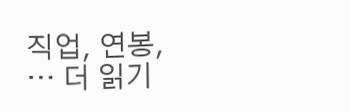직업, 연봉, … 더 읽기